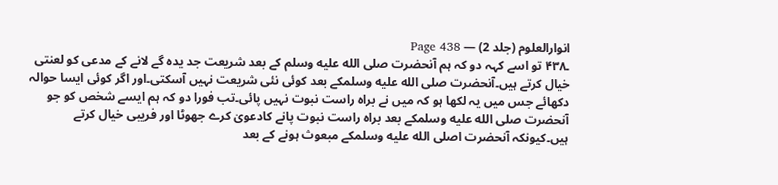انوارالعلوم (جلد 2) — Page 438
۔۴۳۸ تو اسے کہہ دو کہ ہم آنحضرت صلى الله عليه وسلم کے بعد شریعت جد یده گے لانے کے مدعی کو لعنتی خیال کرتے ہیں۔آنحضرت صلى الله عليه وسلمکے بعد کوئی نئی شریعت نہیں آسکتی۔اور اگر کوئی ایسا حوالہ دکھائے جس میں یہ لکھا ہو کہ میں نے براہ راست نبوت نہیں پائی۔تب فورا دو کہ ہم ایسے شخص کو جو آنحضرت صلى الله عليه وسلمکے بعد براہ راست نبوت پانے کادعویٰ کرے جھوٹا اور فریبی خیال کرتے ہیں۔کیونکہ آنحضرت اصلى الله عليه وسلمکے مبعوث ہونے کے بعد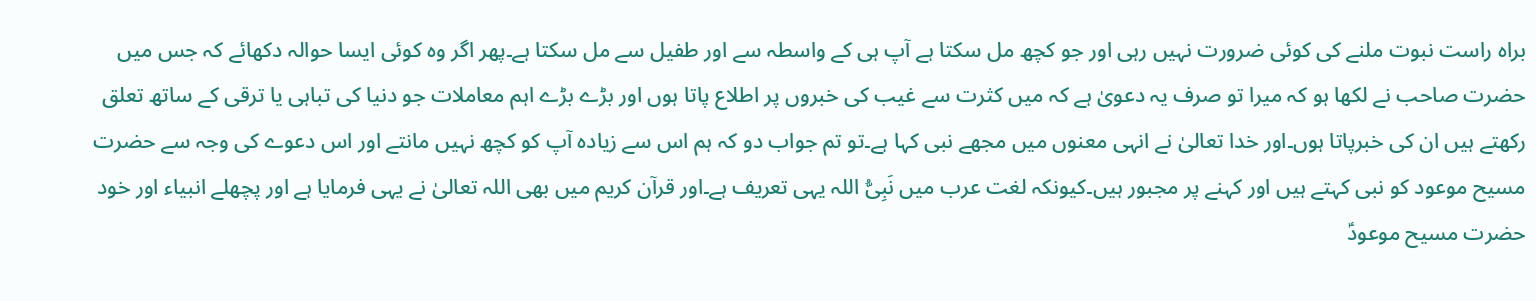براہ راست نبوت ملنے کی کوئی ضرورت نہیں رہی اور جو کچھ مل سکتا ہے آپ ہی کے واسطہ سے اور طفیل سے مل سکتا ہے۔پھر اگر وہ کوئی ایسا حوالہ دکھائے کہ جس میں حضرت صاحب نے لکھا ہو کہ میرا تو صرف یہ دعویٰ ہے کہ میں کثرت سے غیب کی خبروں پر اطلاع پاتا ہوں اور بڑے بڑے اہم معاملات جو دنیا کی تباہی یا ترقی کے ساتھ تعلق رکھتے ہیں ان کی خبرپاتا ہوں۔اور خدا تعالیٰ نے انہی معنوں میں مجھے نبی کہا ہے۔تو تم جواب دو کہ ہم اس سے زیادہ آپ کو کچھ نہیں مانتے اور اس دعوے کی وجہ سے حضرت مسیح موعود کو نبی کہتے ہیں اور کہنے پر مجبور ہیں۔کیونکہ لغت عرب میں نَبِیُّ اللہ یہی تعریف ہے۔اور قرآن کریم میں بھی اللہ تعالیٰ نے یہی فرمایا ہے اور پچھلے انبیاء اور خود حضرت مسیح موعودؑ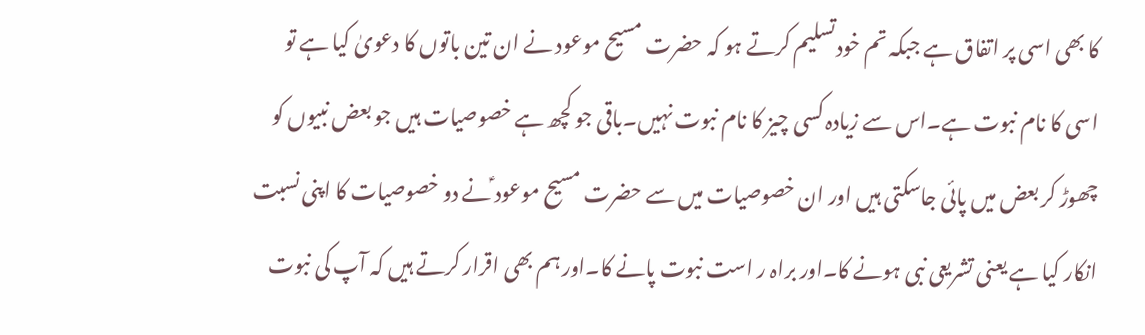کا بھی اسی پر اتفاق ہے جبکہ تم خودتسلیم کرتے ہو کہ حضرت مسیح موعود نے ان تین باتوں کا دعویٰ کیا ہے تو اسی کا نام نبوت ہے۔اس سے زیادہ کسی چیز کا نام نبوت نہیں۔باقی جو کچھ ہے خصوصیات ہیں جو بعض نبیوں کو چھوڑ کر بعض میں پائی جاسکتی ہیں اور ان خصوصیات میں سے حضرت مسیح موعود ؑنے دو خصوصیات کا اپنی نسبت انکار کیا ہے یعنی تشریعی نبی ہونے کا۔اور براہ ر است نبوت پانے کا۔اور ہم بھی اقرار کرتے ہیں کہ آپ کی نبوت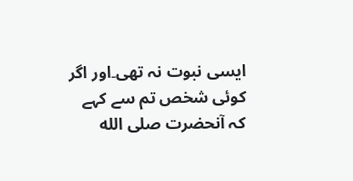ایسی نبوت نہ تھی۔اور اگر کوئی شخص تم سے کہے کہ آنحضرت صلى الله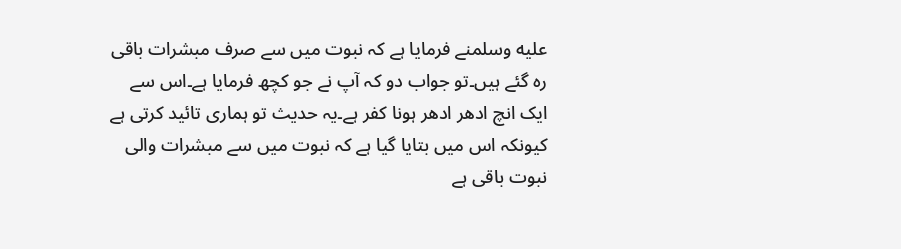عليه وسلمنے فرمایا ہے کہ نبوت میں سے صرف مبشرات باقی رہ گئے ہیں۔تو جواب دو کہ آپ نے جو کچھ فرمایا ہے۔اس سے ایک انچ ادھر ادھر ہونا کفر ہے۔یہ حدیث تو ہماری تائید کرتی ہے کیونکہ اس میں بتایا گیا ہے کہ نبوت میں سے مبشرات والی نبوت باقی ہے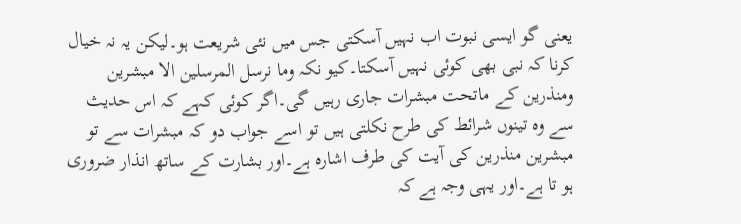یعنی گو ایسی نبوت اب نہیں آسکتی جس میں نئی شریعت ہو۔لیکن یہ نہ خیال کرنا کہ نبی بھی کوئی نہیں آسکتا۔کیو نکہ وما نرسل المرسلين الا مبشرین ومنذرين کے ماتحت مبشرات جاری رہیں گی۔اگر کوئی کہے کہ اس حدیث سے وہ تینوں شرائط کی طرح نکلتی ہیں تو اسے جواب دو کہ مبشرات سے تو مبشرین منذرین کی آیت کی طرف اشارہ ہے۔اور بشارت کے ساتھ انذار ضروری ہو تا ہے۔اور یہی وجہ ہے کہ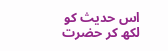اس حدیث کو لکھ کر حضرت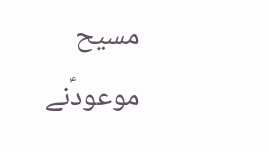مسیح موعودؑنے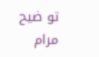تو ضیح مرام